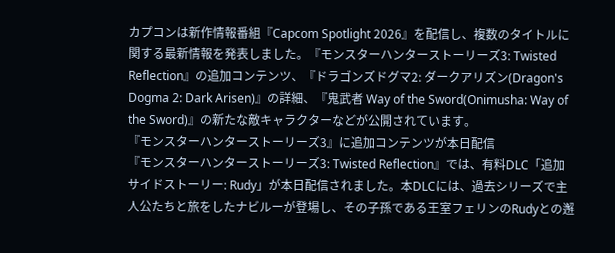カプコンは新作情報番組『Capcom Spotlight 2026』を配信し、複数のタイトルに関する最新情報を発表しました。『モンスターハンターストーリーズ3: Twisted Reflection』の追加コンテンツ、『ドラゴンズドグマ2: ダークアリズン(Dragon's Dogma 2: Dark Arisen)』の詳細、『鬼武者 Way of the Sword(Onimusha: Way of the Sword)』の新たな敵キャラクターなどが公開されています。
『モンスターハンターストーリーズ3』に追加コンテンツが本日配信
『モンスターハンターストーリーズ3: Twisted Reflection』では、有料DLC「追加サイドストーリー: Rudy」が本日配信されました。本DLCには、過去シリーズで主人公たちと旅をしたナビルーが登場し、その子孫である王室フェリンのRudyとの邂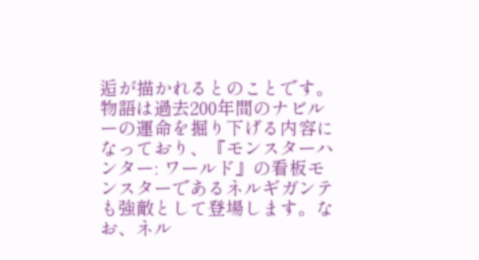逅が描かれるとのことです。物語は過去200年間のナビルーの運命を掘り下げる内容になっており、『モンスターハンター: ワールド』の看板モンスターであるネルギガンテも強敵として登場します。なお、ネル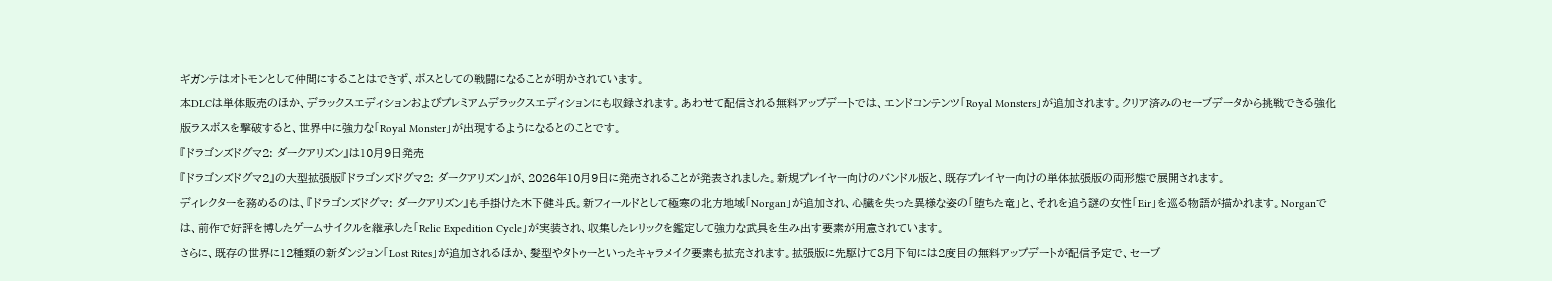ギガンテはオトモンとして仲間にすることはできず、ボスとしての戦闘になることが明かされています。
本DLCは単体販売のほか、デラックスエディションおよびプレミアムデラックスエディションにも収録されます。あわせて配信される無料アップデートでは、エンドコンテンツ「Royal Monsters」が追加されます。クリア済みのセーブデータから挑戦できる強化版ラスボスを撃破すると、世界中に強力な「Royal Monster」が出現するようになるとのことです。
『ドラゴンズドグマ2: ダークアリズン』は10月9日発売
『ドラゴンズドグマ2』の大型拡張版『ドラゴンズドグマ2: ダークアリズン』が、2026年10月9日に発売されることが発表されました。新規プレイヤー向けのバンドル版と、既存プレイヤー向けの単体拡張版の両形態で展開されます。
ディレクターを務めるのは、『ドラゴンズドグマ: ダークアリズン』も手掛けた木下健斗氏。新フィールドとして極寒の北方地域「Norgan」が追加され、心臓を失った異様な姿の「堕ちた竜」と、それを追う謎の女性「Eir」を巡る物語が描かれます。Norganでは、前作で好評を博したゲームサイクルを継承した「Relic Expedition Cycle」が実装され、収集したレリックを鑑定して強力な武具を生み出す要素が用意されています。
さらに、既存の世界に12種類の新ダンジョン「Lost Rites」が追加されるほか、髪型やタトゥーといったキャラメイク要素も拡充されます。拡張版に先駆けて8月下旬には2度目の無料アップデートが配信予定で、セーブ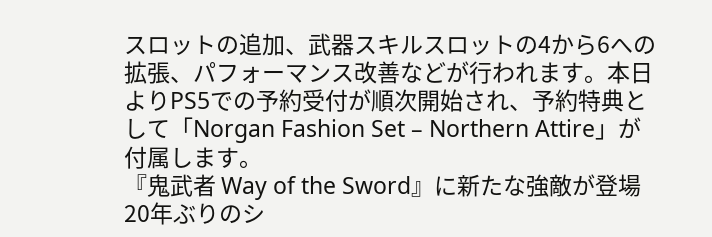スロットの追加、武器スキルスロットの4から6への拡張、パフォーマンス改善などが行われます。本日よりPS5での予約受付が順次開始され、予約特典として「Norgan Fashion Set – Northern Attire」が付属します。
『鬼武者 Way of the Sword』に新たな強敵が登場
20年ぶりのシ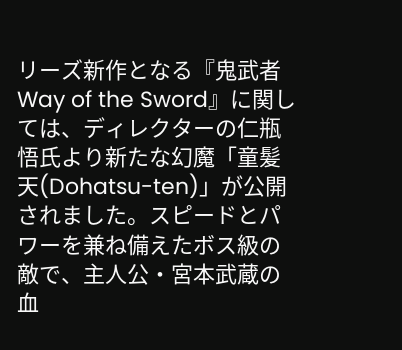リーズ新作となる『鬼武者 Way of the Sword』に関しては、ディレクターの仁瓶悟氏より新たな幻魔「童髪天(Dohatsu-ten)」が公開されました。スピードとパワーを兼ね備えたボス級の敵で、主人公・宮本武蔵の血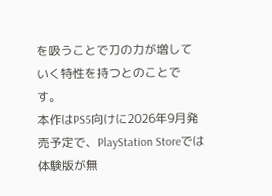を吸うことで刀の力が増していく特性を持つとのことです。
本作はPS5向けに2026年9月発売予定で、PlayStation Storeでは体験版が無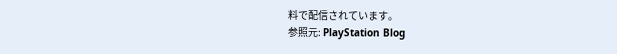料で配信されています。
参照元: PlayStation Blog